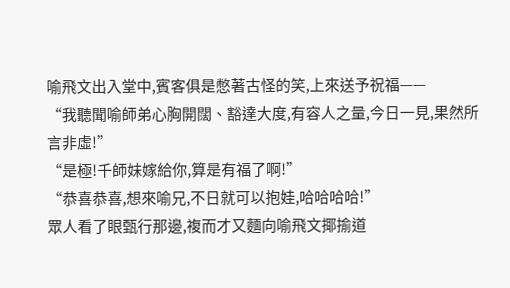喻飛文出入堂中,賓客俱是憋著古怪的笑,上來送予祝福——
“我聽聞喻師弟心胸開闊、豁達大度,有容人之量,今日一見,果然所言非虛!”
“是極!千師妹嫁給你,算是有福了啊!”
“恭喜恭喜,想來喻兄,不日就可以抱娃,哈哈哈哈!”
眾人看了眼甄行那邊,複而才又麵向喻飛文揶揄道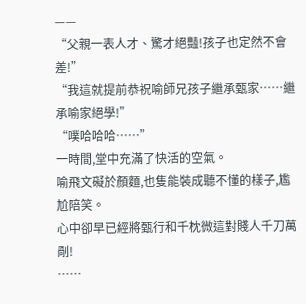——
“父親一表人才、驚才絕豔!孩子也定然不會差!”
“我這就提前恭祝喻師兄孩子繼承甄家……繼承喻家絕學!”
“噗哈哈哈……”
一時間,堂中充滿了快活的空氣。
喻飛文礙於顏麵,也隻能裝成聽不懂的樣子,尷尬陪笑。
心中卻早已經將甄行和千枕微這對賤人千刀萬剮!
……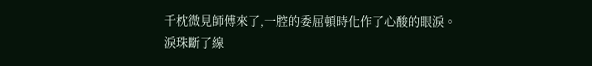千枕微見師傅來了,一腔的委屈頓時化作了心酸的眼淚。
淚珠斷了線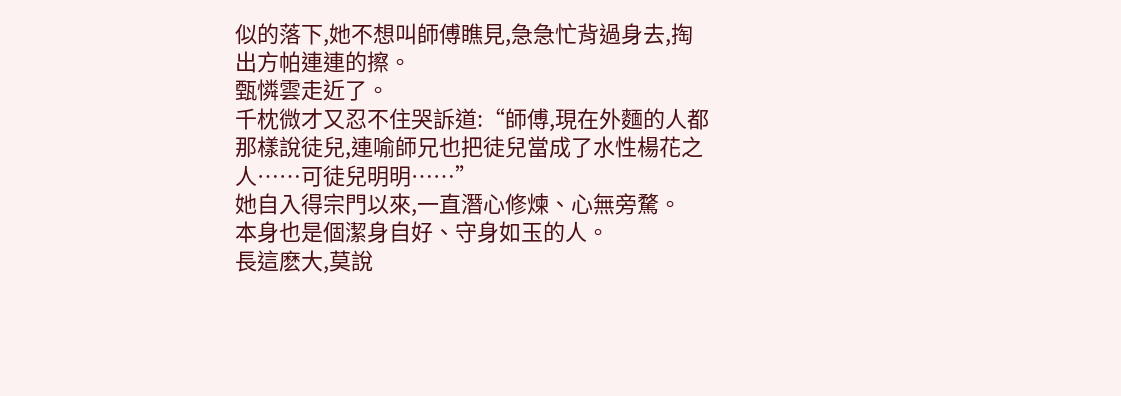似的落下,她不想叫師傅瞧見,急急忙背過身去,掏出方帕連連的擦。
甄憐雲走近了。
千枕微才又忍不住哭訴道:“師傅,現在外麵的人都那樣說徒兒,連喻師兄也把徒兒當成了水性楊花之人……可徒兒明明……”
她自入得宗門以來,一直潛心修煉、心無旁騖。
本身也是個潔身自好、守身如玉的人。
長這麽大,莫說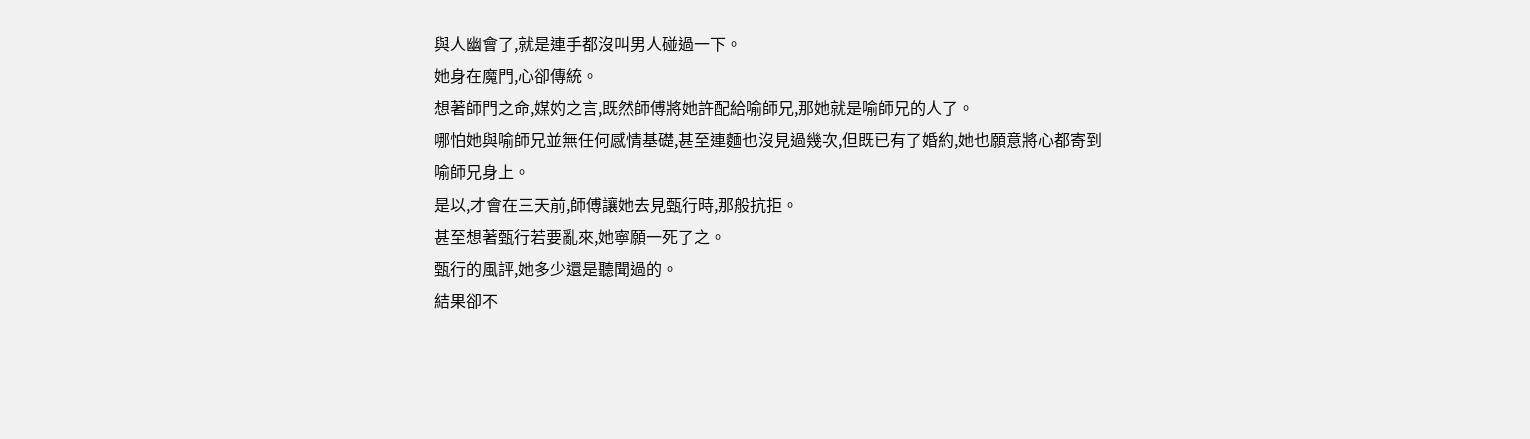與人幽會了,就是連手都沒叫男人碰過一下。
她身在魔門,心卻傳統。
想著師門之命,媒妁之言,既然師傅將她許配給喻師兄,那她就是喻師兄的人了。
哪怕她與喻師兄並無任何感情基礎,甚至連麵也沒見過幾次,但既已有了婚約,她也願意將心都寄到喻師兄身上。
是以,才會在三天前,師傅讓她去見甄行時,那般抗拒。
甚至想著甄行若要亂來,她寧願一死了之。
甄行的風評,她多少還是聽聞過的。
結果卻不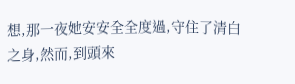想,那一夜她安安全全度過,守住了清白之身,然而,到頭來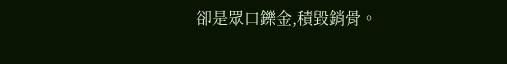卻是眾口鑠金,積毀銷骨。